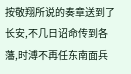按敬翔所说的奏章送到了长安,不几日诏命传到各藩,时溥不再任东南面兵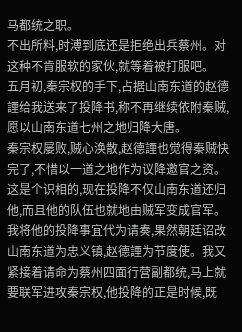马都统之职。
不出所料,时溥到底还是拒绝出兵蔡州。对这种不肯服软的家伙,就等着被打服吧。
五月初,秦宗权的手下,占据山南东道的赵德諲给我送来了投降书,称不再继续依附秦贼,愿以山南东道七州之地归降大唐。
秦宗权屡败,贼心涣散,赵德諲也觉得秦贼快完了,不惜以一道之地作为议降邀官之资。这是个识相的,现在投降不仅山南东道还归他,而且他的队伍也就地由贼军变成官军。我将他的投降事宜代为请奏,果然朝廷诏改山南东道为忠义镇,赵德諲为节度使。我又紧接着请命为蔡州四面行营副都统,马上就要联军进攻秦宗权,他投降的正是时候,既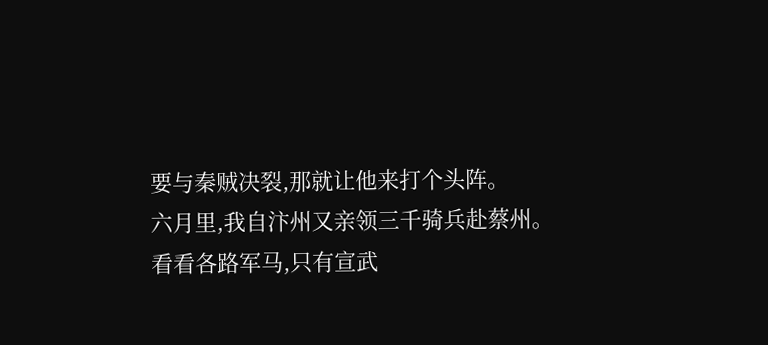要与秦贼决裂,那就让他来打个头阵。
六月里,我自汴州又亲领三千骑兵赴蔡州。
看看各路军马,只有宣武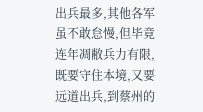出兵最多,其他各军虽不敢怠慢,但毕竟连年凋敝兵力有限,既要守住本境,又要远道出兵,到蔡州的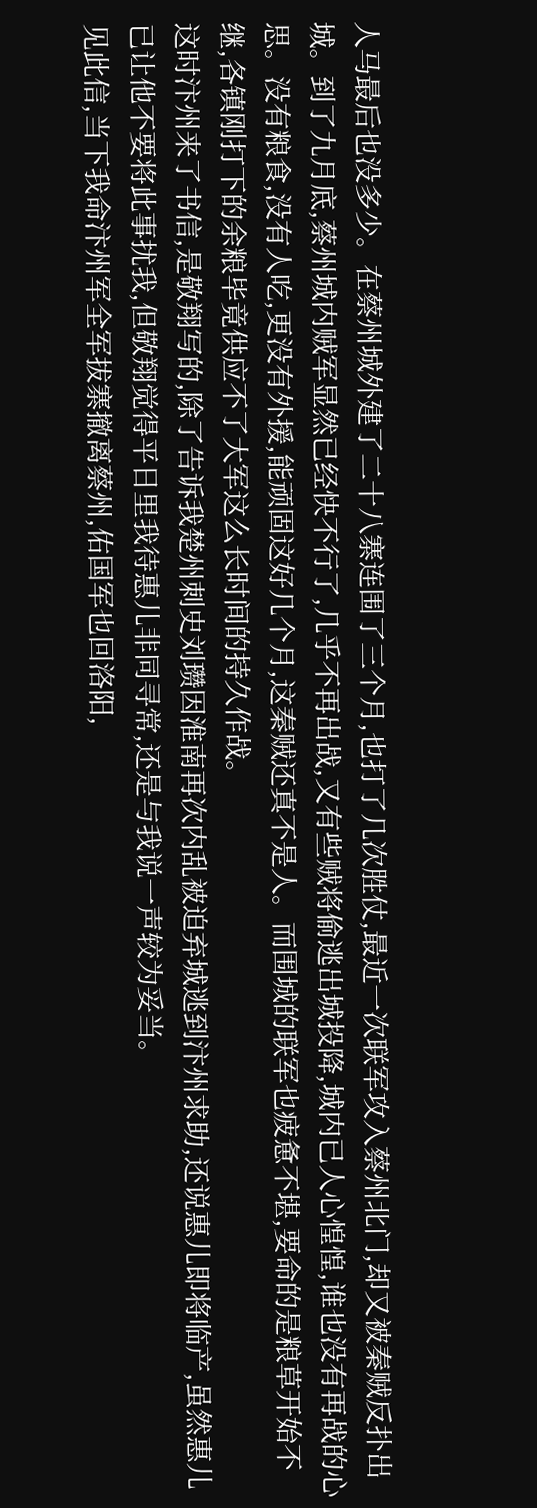人马最后也没多少。在蔡州城外建了二十八寨连围了三个月,也打了几次胜仗,最近一次联军攻入蔡州北门,却又被秦贼反扑出城。到了九月底,蔡州城内贼军显然已经快不行了,几乎不再出战,又有些贼将偷逃出城投降,城内已人心惶惶,谁也没有再战的心思。没有粮食,没有人吃,更没有外援,能顽固这好几个月,这秦贼还真不是人。而围城的联军也疲惫不堪,要命的是粮草开始不继,各镇刚打下的余粮毕竟供应不了大军这么长时间的持久作战。
这时汴州来了书信,是敬翔写的,除了告诉我楚州刺史刘瓒因淮南再次内乱被迫弃城逃到汴州求助,还说惠儿即将临产,虽然惠儿已让他不要将此事扰我,但敬翔觉得平日里我待惠儿非同寻常,还是与我说一声较为妥当。
见此信,当下我命汴州军全军拔寨撤离蔡州,佑国军也回洛阳,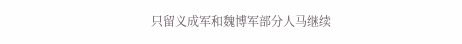只留义成军和魏博军部分人马继续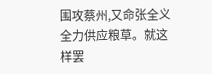围攻蔡州,又命张全义全力供应粮草。就这样罢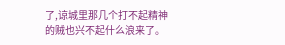了,谅城里那几个打不起精神的贼也兴不起什么浪来了。